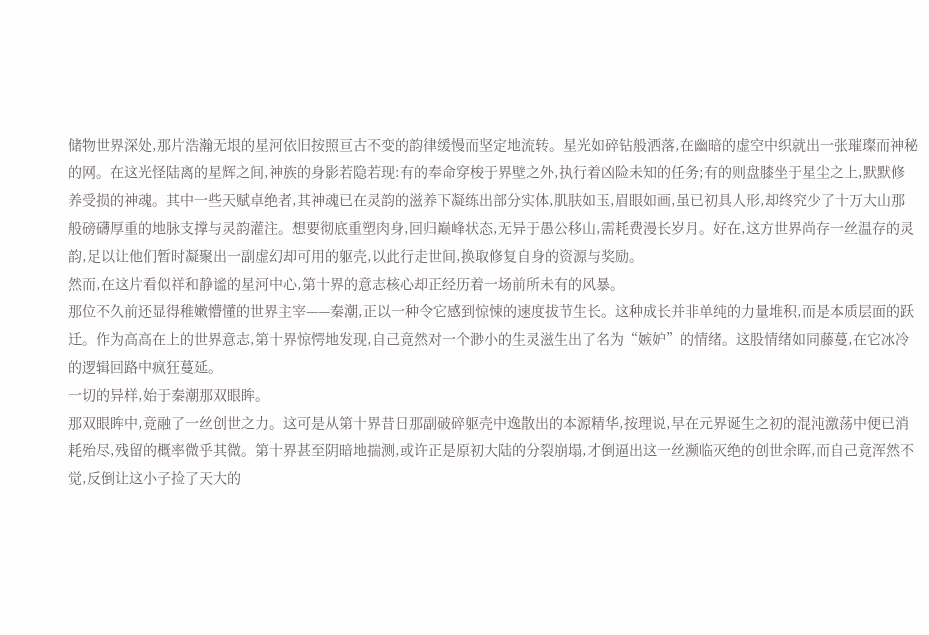储物世界深处,那片浩瀚无垠的星河依旧按照亘古不变的韵律缓慢而坚定地流转。星光如碎钻般洒落,在幽暗的虚空中织就出一张璀璨而神秘的网。在这光怪陆离的星辉之间,神族的身影若隐若现:有的奉命穿梭于界壁之外,执行着凶险未知的任务;有的则盘膝坐于星尘之上,默默修养受损的神魂。其中一些天赋卓绝者,其神魂已在灵韵的滋养下凝练出部分实体,肌肤如玉,眉眼如画,虽已初具人形,却终究少了十万大山那般磅礴厚重的地脉支撑与灵韵灌注。想要彻底重塑肉身,回归巅峰状态,无异于愚公移山,需耗费漫长岁月。好在,这方世界尚存一丝温存的灵韵,足以让他们暂时凝聚出一副虚幻却可用的躯壳,以此行走世间,换取修复自身的资源与奖励。
然而,在这片看似祥和静谧的星河中心,第十界的意志核心却正经历着一场前所未有的风暴。
那位不久前还显得稚嫩懵懂的世界主宰——秦潮,正以一种令它感到惊悚的速度拔节生长。这种成长并非单纯的力量堆积,而是本质层面的跃迁。作为高高在上的世界意志,第十界惊愕地发现,自己竟然对一个渺小的生灵滋生出了名为“嫉妒”的情绪。这股情绪如同藤蔓,在它冰冷的逻辑回路中疯狂蔓延。
一切的异样,始于秦潮那双眼眸。
那双眼眸中,竟融了一丝创世之力。这可是从第十界昔日那副破碎躯壳中逸散出的本源精华,按理说,早在元界诞生之初的混沌激荡中便已消耗殆尽,残留的概率微乎其微。第十界甚至阴暗地揣测,或许正是原初大陆的分裂崩塌,才倒逼出这一丝濒临灭绝的创世余晖,而自己竟浑然不觉,反倒让这小子捡了天大的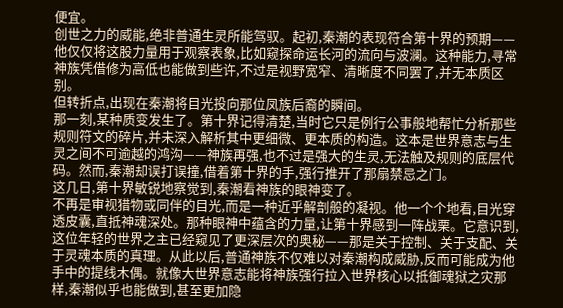便宜。
创世之力的威能,绝非普通生灵所能驾驭。起初,秦潮的表现符合第十界的预期——他仅仅将这股力量用于观察表象,比如窥探命运长河的流向与波澜。这种能力,寻常神族凭借修为高低也能做到些许,不过是视野宽窄、清晰度不同罢了,并无本质区别。
但转折点,出现在秦潮将目光投向那位凤族后裔的瞬间。
那一刻,某种质变发生了。第十界记得清楚,当时它只是例行公事般地帮忙分析那些规则符文的碎片,并未深入解析其中更细微、更本质的构造。这本是世界意志与生灵之间不可逾越的鸿沟——神族再强,也不过是强大的生灵,无法触及规则的底层代码。然而,秦潮却误打误撞,借着第十界的手,强行推开了那扇禁忌之门。
这几日,第十界敏锐地察觉到,秦潮看神族的眼神变了。
不再是审视猎物或同伴的目光,而是一种近乎解剖般的凝视。他一个个地看,目光穿透皮囊,直抵神魂深处。那种眼神中蕴含的力量,让第十界感到一阵战栗。它意识到,这位年轻的世界之主已经窥见了更深层次的奥秘——那是关于控制、关于支配、关于灵魂本质的真理。从此以后,普通神族不仅难以对秦潮构成威胁,反而可能成为他手中的提线木偶。就像大世界意志能将神族强行拉入世界核心以抵御魂狱之灾那样,秦潮似乎也能做到,甚至更加隐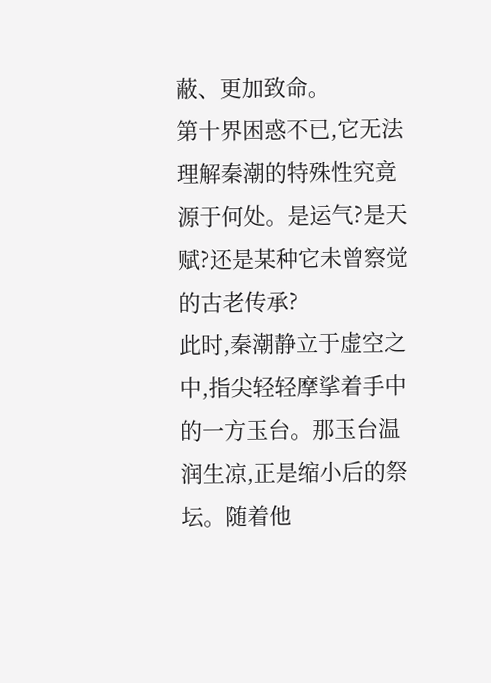蔽、更加致命。
第十界困惑不已,它无法理解秦潮的特殊性究竟源于何处。是运气?是天赋?还是某种它未曾察觉的古老传承?
此时,秦潮静立于虚空之中,指尖轻轻摩挲着手中的一方玉台。那玉台温润生凉,正是缩小后的祭坛。随着他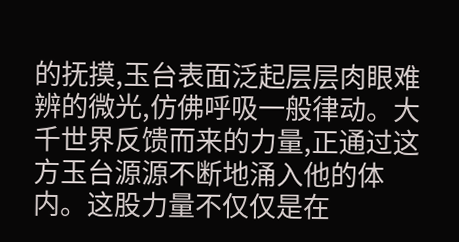的抚摸,玉台表面泛起层层肉眼难辨的微光,仿佛呼吸一般律动。大千世界反馈而来的力量,正通过这方玉台源源不断地涌入他的体内。这股力量不仅仅是在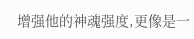增强他的神魂强度,更像是一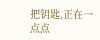把钥匙,正在一点点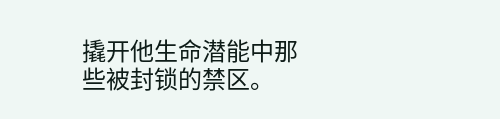撬开他生命潜能中那些被封锁的禁区。